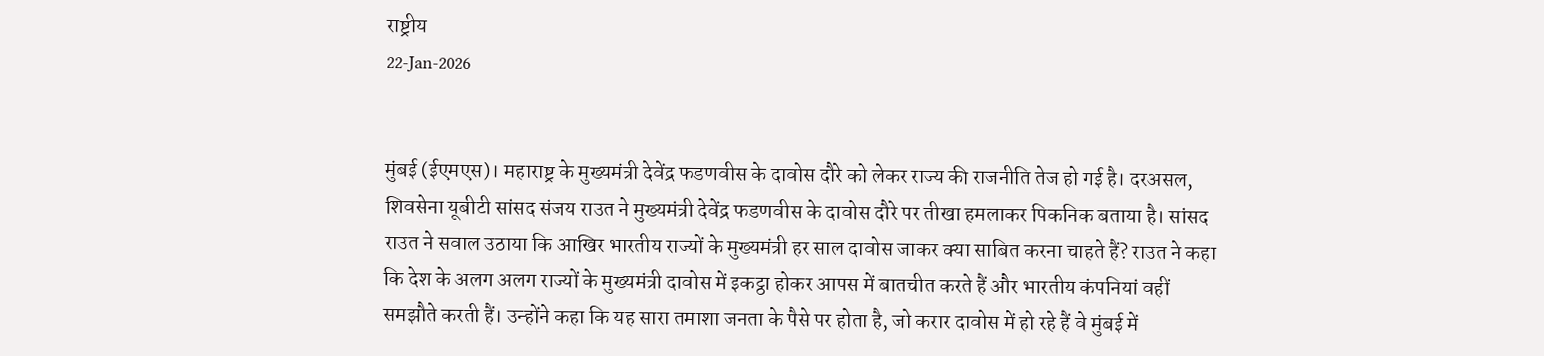राष्ट्रीय
22-Jan-2026


मुंबई (ईएमएस)। महाराष्ट्र के मुख्यमंत्री देवेंद्र फडणवीस के दावोस दौरे को लेकर राज्य की राजनीति तेज हो गई है। दरअसल, शिवसेना यूबीटी सांसद संजय राउत ने मुख्यमंत्री देवेंद्र फडणवीस के दावोस दौरे पर तीखा हमलाकर पिकनिक बताया है। सांसद राउत ने सवाल उठाया कि आखिर भारतीय राज्यों के मुख्यमंत्री हर साल दावोस जाकर क्या साबित करना चाहते हैं? राउत ने कहा कि देश के अलग अलग राज्यों के मुख्यमंत्री दावोस में इकट्ठा होकर आपस में बातचीत करते हैं और भारतीय कंपनियां वहीं समझौते करती हैं। उन्होंने कहा कि यह सारा तमाशा जनता के पैसे पर होता है, जो करार दावोस में हो रहे हैं वे मुंबई में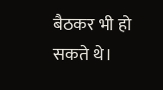बैठकर भी हो सकते थे।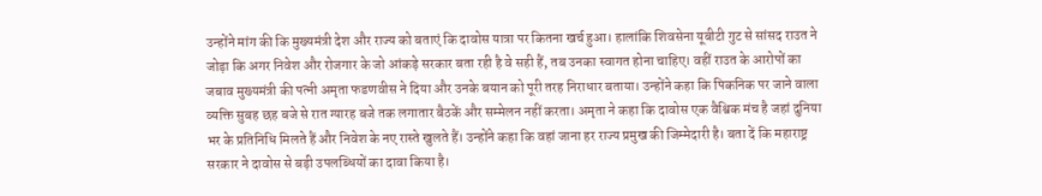उन्होंने मांग की कि मुख्यमंत्री देश और राज्य को बताएं कि दावोस यात्रा पर कितना खर्च हुआ। हालांकि शिवसेना यूबीटी गुट से सांसद राउत ने जोड़ा कि अगर निवेश और रोजगार के जो आंकड़े सरकार बता रही है वे सही हैं, तब उनका स्वागत होना चाहिए। वहीं राउत के आरोपों का जबाव मुख्यमंत्री की पत्नी अमृता फडणवीस ने दिया और उनके बयान को पूरी तरह निराधार बताया। उन्होंने कहा कि पिकनिक पर जाने वाला व्यक्ति सुबह छह बजे से रात ग्यारह बजे तक लगातार बैठकें और सम्मेलन नहीं करता। अमृता ने कहा कि दावोस एक वैश्विक मंच है जहां दुनिया भर के प्रतिनिधि मिलते हैं और निवेश के नए रास्ते खुलते हैं। उन्होंने कहा कि वहां जाना हर राज्य प्रमुख की जिम्मेदारी है। बता दें कि महाराष्ट्र सरकार ने दावोस से बड़ी उपलब्धियों का दावा किया है।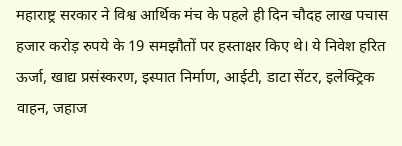महाराष्ट्र सरकार ने विश्व आर्थिक मंच के पहले ही दिन चौदह लाख पचास हजार करोड़ रुपये के 19 समझौतों पर हस्ताक्षर किए थे। ये निवेश हरित ऊर्जा, खाद्य प्रसंस्करण, इस्पात निर्माण, आईटी, डाटा सेंटर, इलेक्ट्रिक वाहन, जहाज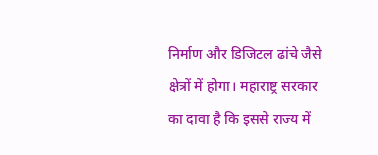निर्माण और डिजिटल ढांचे जैसे क्षेत्रों में होगा। महाराष्ट्र सरकार का दावा है कि इससे राज्य में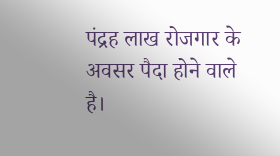पंद्रह लाख रोजगार के अवसर पैदा होने वाले है।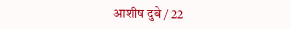आशीष दुबे / 22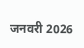जनवरी 2026